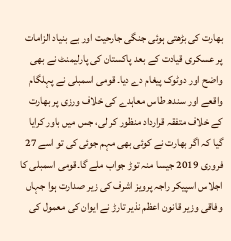بھارت کی بڑھتی ہوئی جنگی جارحیت اور بے بنیاد الزامات پر عسکری قیادت کے بعد پاکستان کی پارلیمنٹ نے بھی واضح اور دوٹوک پیغام دے دیا۔ قومی اسمبلی نے پہلگام واقعے اور سندھ طاس معاہدے کی خلاف ورزی پر بھارت کے خلاف متفقہ قرارداد منظور کر لی، جس میں باور کرایا گیا کہ اگر بھارت نے کوئی بھی مہم جوئی کی تو اسے 27 فروری 2019 جیسا منہ توڑ جواب ملے گا۔قومی اسمبلی کا اجلاس اسپیکر راجہ پرویز اشرف کی زیر صدارت ہوا جہاں وفاقی وزیر قانون اعظم نذیر تارڑ نے ایوان کی معمول کی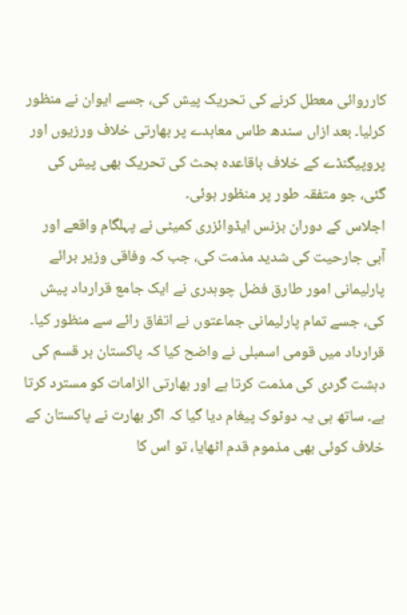کارروائی معطل کرنے کی تحریک پیش کی، جسے ایوان نے منظور کرلیا۔ بعد ازاں سندھ طاس معاہدے پر بھارتی خلاف ورزیوں اور پروپیگنڈے کے خلاف باقاعدہ بحث کی تحریک بھی پیش کی گئی، جو متفقہ طور پر منظور ہوئی۔
اجلاس کے دوران بزنس ایڈوائزری کمیٹی نے پہلگام واقعے اور آبی جارحیت کی شدید مذمت کی، جب کہ وفاقی وزیر برائے پارلیمانی امور طارق فضل چوہدری نے ایک جامع قرارداد پیش کی، جسے تمام پارلیمانی جماعتوں نے اتفاق رائے سے منظور کیا۔ قرارداد میں قومی اسمبلی نے واضح کیا کہ پاکستان ہر قسم کی دہشت گردی کی مذمت کرتا ہے اور بھارتی الزامات کو مسترد کرتا ہے۔ ساتھ ہی یہ دوٹوک پیغام دیا گیا کہ اگر بھارت نے پاکستان کے خلاف کوئی بھی مذموم قدم اٹھایا، تو اس کا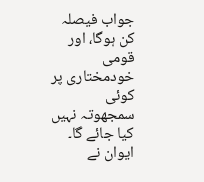جواب فیصلہ کن ہوگا، اور قومی خودمختاری پر کوئی سمجھوتہ نہیں کیا جائے گا۔ ایوان نے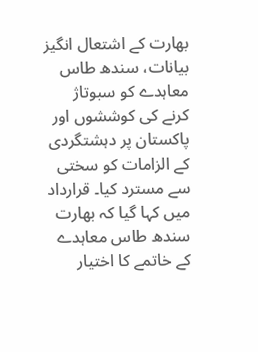بھارت کے اشتعال انگیز بیانات، سندھ طاس معاہدے کو سبوتاژ کرنے کی کوششوں اور پاکستان پر دہشتگردی کے الزامات کو سختی سے مسترد کیا۔ قرارداد میں کہا گیا کہ بھارت سندھ طاس معاہدے کے خاتمے کا اختیار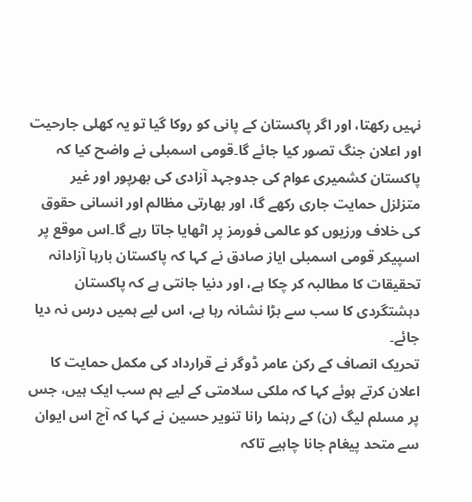نہیں رکھتا، اور اگر پاکستان کے پانی کو روکا گیا تو یہ کھلی جارحیت اور اعلان جنگ تصور کیا جائے گا۔قومی اسمبلی نے واضح کیا کہ پاکستان کشمیری عوام کی جدوجہد آزادی کی بھرپور اور غیر متزلزل حمایت جاری رکھے گا، اور بھارتی مظالم اور انسانی حقوق کی خلاف ورزیوں کو عالمی فورمز پر اٹھایا جاتا رہے گا۔اس موقع پر اسپیکر قومی اسمبلی ایاز صادق نے کہا کہ پاکستان بارہا آزادانہ تحقیقات کا مطالبہ کر چکا ہے، اور دنیا جانتی ہے کہ پاکستان دہشتگردی کا سب سے بڑا نشانہ رہا ہے، اس لیے ہمیں درس نہ دیا جائے۔
تحریک انصاف کے رکن عامر ڈوگر نے قرارداد کی مکمل حمایت کا اعلان کرتے ہوئے کہا کہ ملکی سلامتی کے لیے ہم سب ایک ہیں، جس پر مسلم لیگ (ن) کے رہنما رانا تنویر حسین نے کہا کہ آج اس ایوان سے متحد پیغام جانا چاہیے تاکہ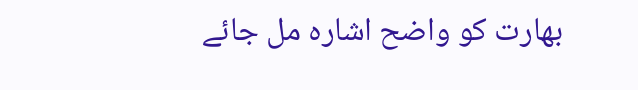بھارت کو واضح اشارہ مل جائے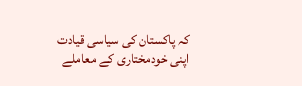کہ پاکستان کی سیاسی قیادت اپنی خودمختاری کے معاملے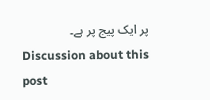پر ایک پیج پر ہے۔
Discussion about this post